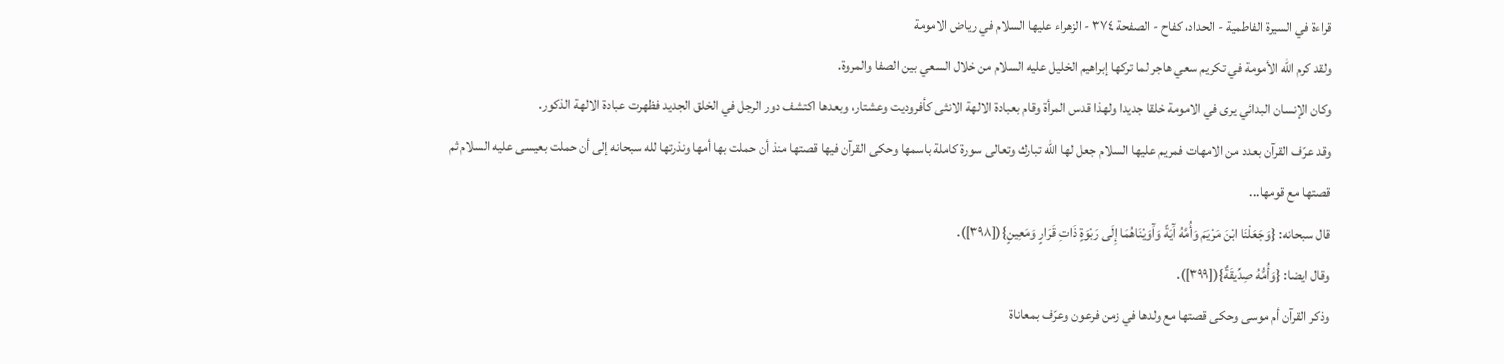قراءة في السيرة الفاطمية - الحداد، كفاح - الصفحة ٣٧٤ - الزهراء عليها السلام في رياض الامومة
ولقد كرم الله الأمومة في تكريم سعي هاجر لما تركها إبراهيم الخليل عليه السلام من خلال السعي بين الصفا والمروة.
وكان الإنسان البدائي يرى في الامومة خلقا جديدا ولهذا قدس المرأة وقام بعبادة الالهة الانثى كأفروديت وعشتار، وبعدها اكتشف دور الرجل في الخلق الجديد فظهرت عبادة الالهة الذكور.
وقد عرّف القرآن بعدد من الامهات فمريم عليها السلام جعل لها الله تبارك وتعالى سورة كاملة باسمها وحكى القرآن فيها قصتها منذ أن حملت بها أمها ونذرتها لله سبحانه إلى أن حملت بعيسى عليه السلام ثم قصتها مع قومها...
قال سبحانه: {وَجَعَلْنَا ابْنَ مَرْيَمَ وَأُمَّهُ آَيَةً وَآَوَيْنَاهُمَا إِلَى رَبْوَةٍ ذَاتِ قَرَارٍ وَمَعِينٍ}([٣٩٨]).
وقال ايضا: {وَأُمُّهُ صِدِّيقَةٌ}([٣٩٩]).
وذكر القرآن أم موسى وحكى قصتها مع ولدها في زمن فرعون وعرّف بمعاناة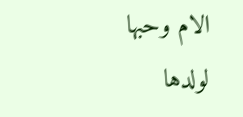الام وحبها لولدها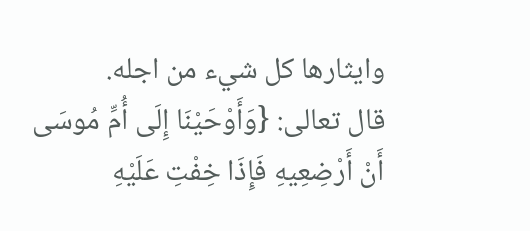وايثارها كل شيء من اجله.
قال تعالى: {وَأَوْحَيْنَا إِلَى أُمِّ مُوسَى أَنْ أَرْضِعِيهِ فَإِذَا خِفْتِ عَلَيْهِ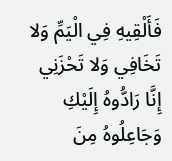فَأَلْقِيهِ فِي الْيَمِّ وَلا تَخَافِي وَلا تَحْزَنِي إِنَّا رَادُّوهُ إِلَيْكِ وَجَاعِلُوهُ مِنَ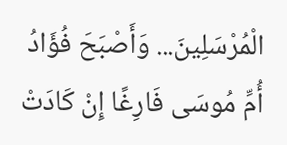الْمُرْسَلِينَ... وَأَصْبَحَ فُؤَادُ أُمِّ مُوسَى فَارِغًا إِنْ كَادَتْ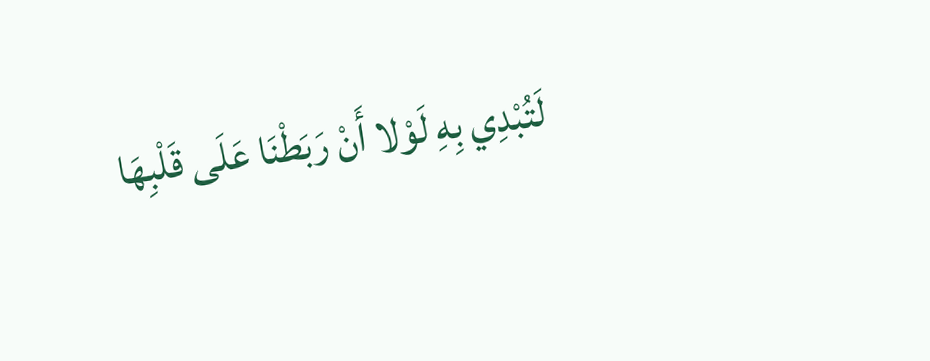لَتُبْدِي بِهِ لَوْلا أَنْ رَبَطْنَا عَلَى قَلْبِهَا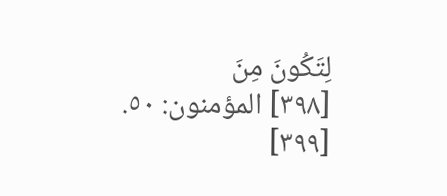لِتَكُونَ مِنَ
[٣٩٨] المؤمنون: ٥٠.
[٣٩٩]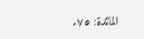المائدة: ٧٥.